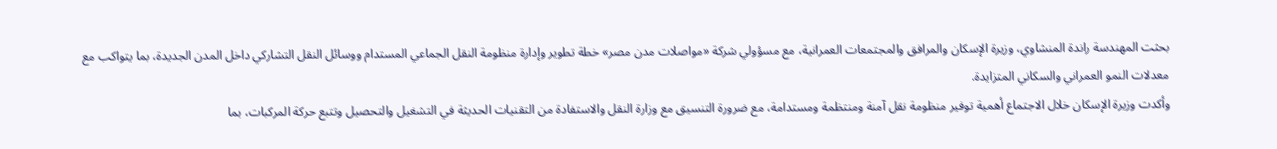بحثت المهندسة راندة المنشاوي، وزيرة الإسكان والمرافق والمجتمعات العمرانية، مع مسؤولي شركة «مواصلات مدن مصر» خطة تطوير وإدارة منظومة النقل الجماعي المستدام ووسائل النقل التشاركي داخل المدن الجديدة، بما يتواكب مع معدلات النمو العمراني والسكاني المتزايدة.
وأكدت وزيرة الإسكان خلال الاجتماع أهمية توفير منظومة نقل آمنة ومنتظمة ومستدامة، مع ضرورة التنسيق مع وزارة النقل والاستفادة من التقنيات الحديثة في التشغيل والتحصيل وتتبع حركة المركبات، بما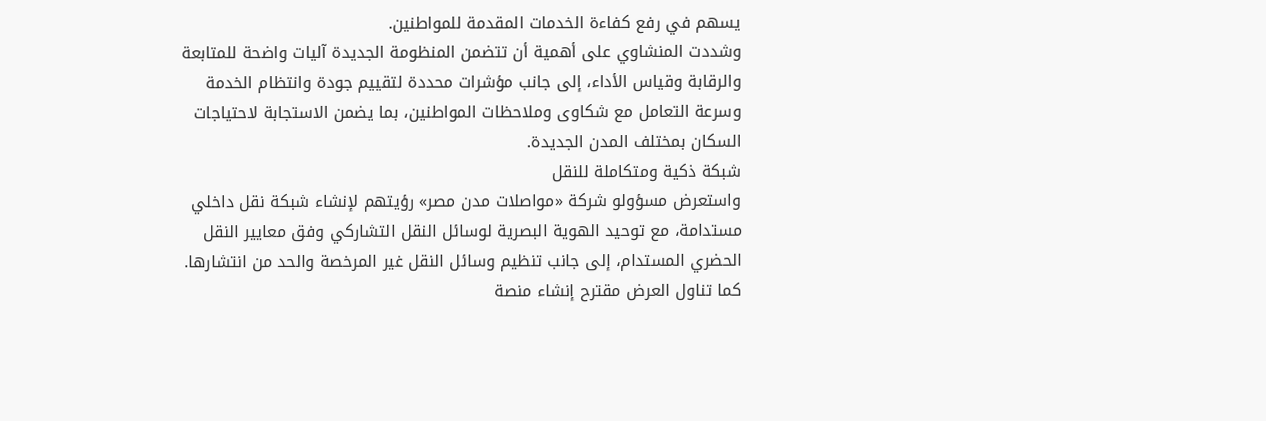يسهم في رفع كفاءة الخدمات المقدمة للمواطنين.
وشددت المنشاوي على أهمية أن تتضمن المنظومة الجديدة آليات واضحة للمتابعة والرقابة وقياس الأداء، إلى جانب مؤشرات محددة لتقييم جودة وانتظام الخدمة وسرعة التعامل مع شكاوى وملاحظات المواطنين، بما يضمن الاستجابة لاحتياجات السكان بمختلف المدن الجديدة.
شبكة ذكية ومتكاملة للنقل
واستعرض مسؤولو شركة «مواصلات مدن مصر» رؤيتهم لإنشاء شبكة نقل داخلي مستدامة، مع توحيد الهوية البصرية لوسائل النقل التشاركي وفق معايير النقل الحضري المستدام، إلى جانب تنظيم وسائل النقل غير المرخصة والحد من انتشارها.
كما تناول العرض مقترح إنشاء منصة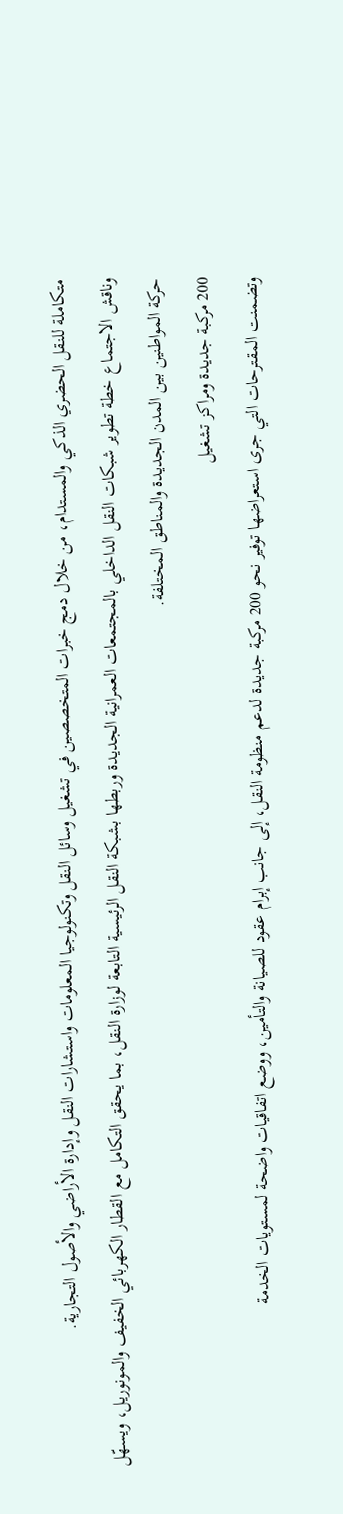متكاملة للنقل الحضري الذكي والمستدام، من خلال دمج خبرات المتخصصين في تشغيل وسائل النقل وتكنولوجيا المعلومات واستشارات النقل وإدارة الأراضي والأصول التجارية.
وناقش الاجتماع خطة تطوير شبكات النقل الداخلي بالمجتمعات العمرانية الجديدة وربطها بشبكة النقل الرئيسية التابعة لوزارة النقل، بما يحقق التكامل مع القطار الكهربائي الخفيف والمونوريل، ويسهّل حركة المواطنين بين المدن الجديدة والمناطق المختلفة.
200 مركبة جديدة ومراكز تشغيل
وتضمنت المقترحات التي جرى استعراضها توفير نحو 200 مركبة جديدة لدعم منظومة النقل، إلى جانب إبرام عقود للصيانة والتأمين، ووضع اتفاقيات واضحة لمستويات الخدمة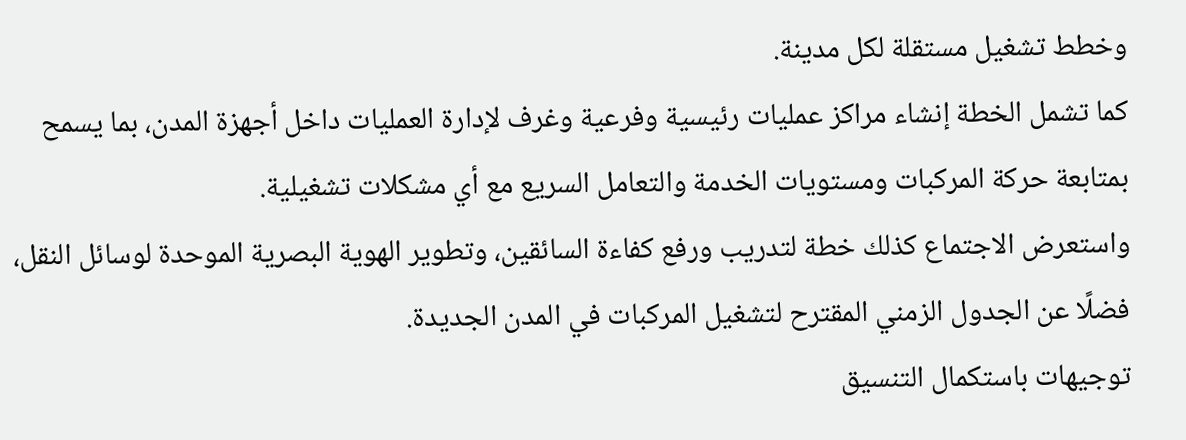وخطط تشغيل مستقلة لكل مدينة.
كما تشمل الخطة إنشاء مراكز عمليات رئيسية وفرعية وغرف لإدارة العمليات داخل أجهزة المدن، بما يسمح بمتابعة حركة المركبات ومستويات الخدمة والتعامل السريع مع أي مشكلات تشغيلية.
واستعرض الاجتماع كذلك خطة لتدريب ورفع كفاءة السائقين، وتطوير الهوية البصرية الموحدة لوسائل النقل، فضلًا عن الجدول الزمني المقترح لتشغيل المركبات في المدن الجديدة.
توجيهات باستكمال التنسيق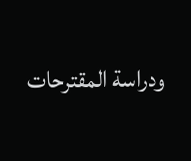ودراسة المقترحات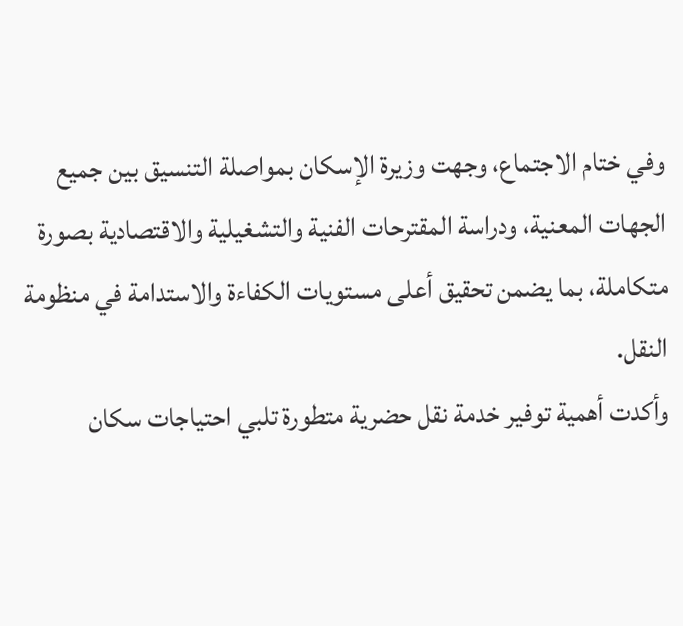وفي ختام الاجتماع، وجهت وزيرة الإسكان بمواصلة التنسيق بين جميع الجهات المعنية، ودراسة المقترحات الفنية والتشغيلية والاقتصادية بصورة متكاملة، بما يضمن تحقيق أعلى مستويات الكفاءة والاستدامة في منظومة النقل.
وأكدت أهمية توفير خدمة نقل حضرية متطورة تلبي احتياجات سكان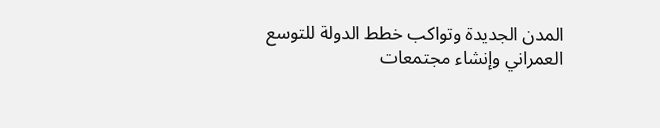المدن الجديدة وتواكب خطط الدولة للتوسع العمراني وإنشاء مجتمعات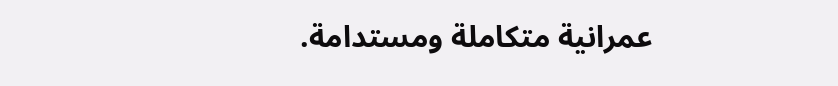عمرانية متكاملة ومستدامة.